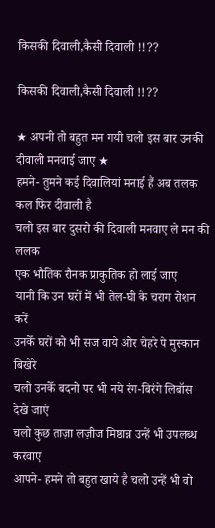किसकी दिवाली,कैसी दिवाली !!??

किसकी दिवाली,कैसी दिवाली !!??

★ अपनी तो बहुत मन गयी चलो इस बार उनकी दीवाली मनवाई जाए ★
हमने- तुमने कई दिवालियां मनाई हैं अब तलक
कल फिर दीवाली है
चलो इस बार दुसरो की दिवाली मनवाए ले मन की ललक
एक भौतिक रौनक प्राकुतिक हो लाई जाए
यानी कि उन घरों में भी तेल-घी के चराग रोशन करें
उनकेँ घरों को भी सज वाये ओर चेहरे पे मुस्कान बिखेरे
चलो उनकेँ बदनो पर भी नये रंग-बिरंगे लिबॉस देखे जाएं
चलो कुछ ताज़ा लज़ीज मिष्ठान्न उन्हें भी उपलब्ध करवाए
आपने- हमने तो बहुत खाये है चलो उन्हें भी वो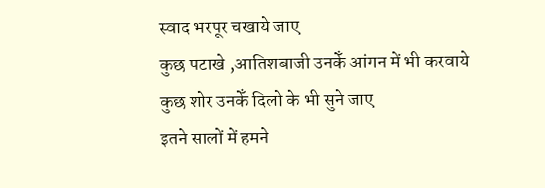स्वाद भरपूर चखाये जाए
कुछ पटाखे ,आतिशबाजी उनकेँ आंगन में भी करवाये
कुछ शोर उनकेँ दिलो के भी सुने जाए
इतने सालों में हमने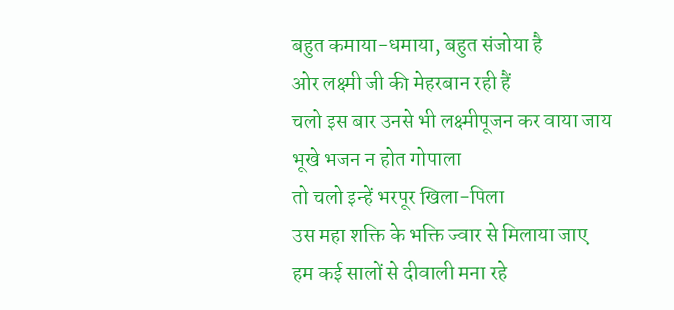बहुत कमाया-धमाया, बहुत संजोया है
ओर लक्ष्मी जी की मेहरबान रही हैं
चलो इस बार उनसे भी लक्ष्मीपूजन कर वाया जाय
भूखे भजन न होत गोपाला
तो चलो इन्हें भरपूर खिला-पिला
उस महा शक्ति के भक्ति ज्वार से मिलाया जाए
हम कई सालों से दीवाली मना रहे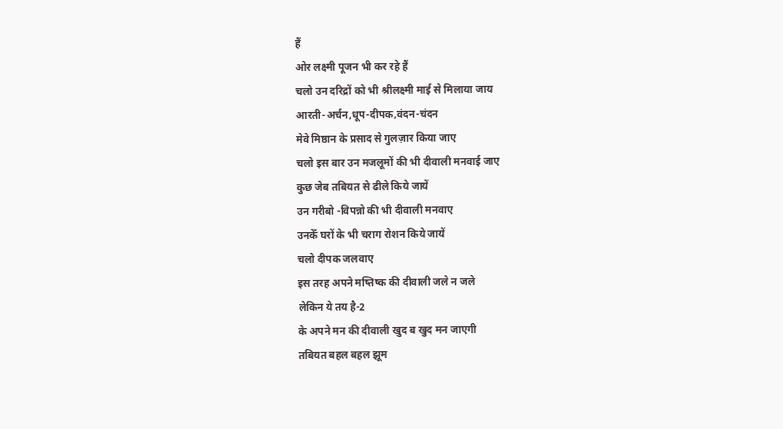हैं
ओर लक्ष्मी पूजन भी कर रहे हैं
चलो उन दरिद्रों को भी श्रीलक्ष्मी माई से मिलाया जाय
आरती-अर्चन,धूप-दीपक,वंदन-चंदन
मेवे मिष्ठान के प्रसाद से गुलज़ार किया जाए
चलो इस बार उन मजलूमों की भी दीवाली मनवाई जाए
कुछ जेब तबियत से ढीले किये जायें
उन गरीबो -विपन्नो की भी दीवाली मनवाए
उनकेँ घरों के भी चराग रोशन किये जायें
चलो दीपक जलवाए
इस तरह अपने मष्तिष्क की दीवाली जले न जले
लेकिन ये तय है-2
के अपने मन की दीवाली खुद ब खुद मन जाएगी
तबियत बहल बहल झूम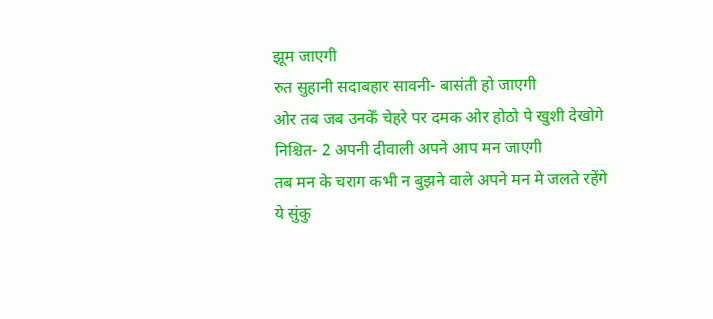झूम जाएगी
रुत सुहानी सदाबहार सावनी- बासंती हो जाएगी
ओर तब जब उनकेँ चेहरे पर दमक ओर होठो पे खुशी देखोगे
निश्चित- 2 अपनी दीवाली अपने आप मन जाएगी
तब मन के चराग कभी न बुझने वाले अपने मन मे जलते रहेंगे
ये सुंकु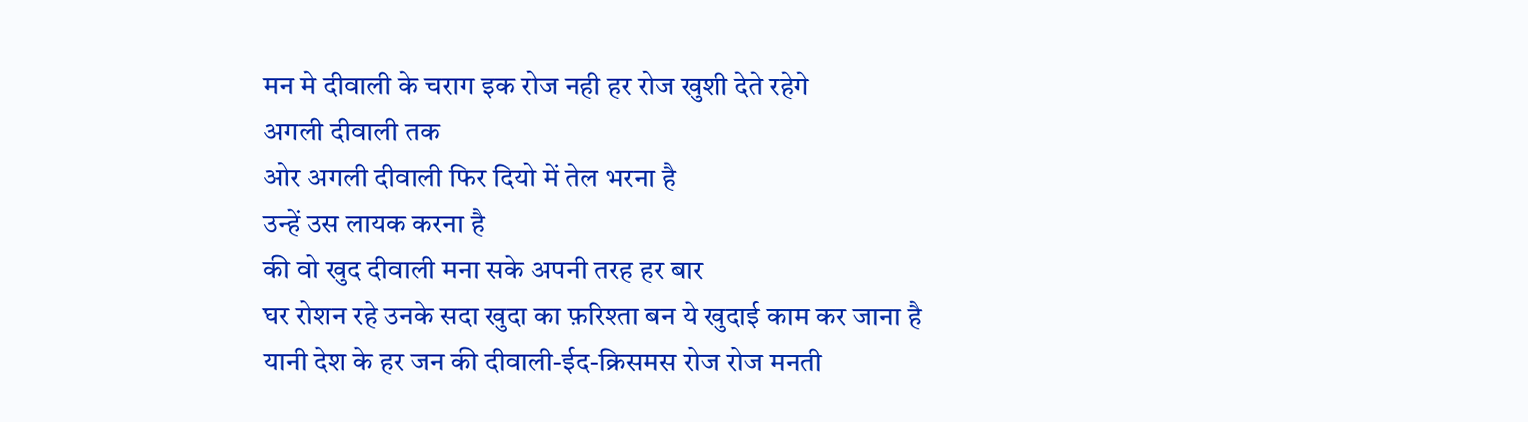मन मे दीवाली के चराग इक रोज नही हर रोज खुशी देते रहेगे
अगली दीवाली तक
ओर अगली दीवाली फिर दियो में तेल भरना है
उन्हें उस लायक करना है
की वो खुद दीवाली मना सके अपनी तरह हर बार
घर रोशन रहे उनके सदा खुदा का फ़रिश्ता बन ये खुदाई काम कर जाना है
यानी देश के हर जन की दीवाली-ईद-क्रिसमस रोज रोज मनती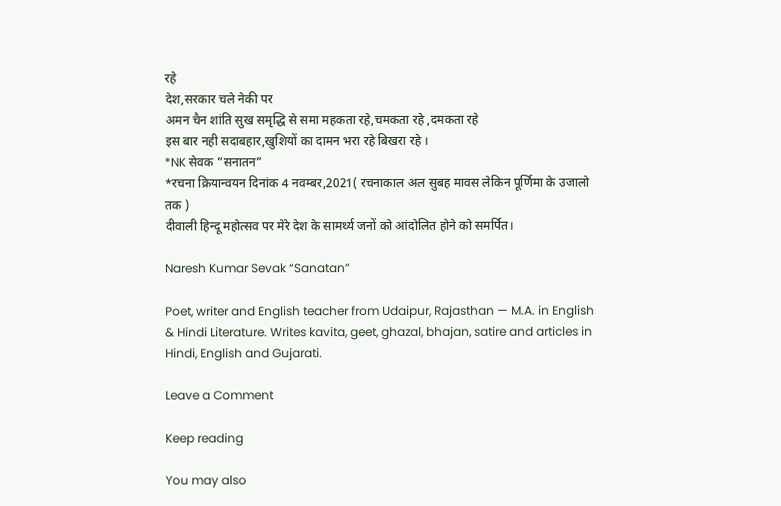रहे
देश,सरकार चले नेकी पर
अमन चैन शांति सुख समृद्धि से समा महकता रहे,चमकता रहे ,दमकता रहे
इस बार नही सदाबहार,खुशियों का दामन भरा रहे बिखरा रहे ।
*NK सेवक ”सनातन”
*रचना क्रियान्वयन दिनांक 4 नवम्बर,2021( रचनाकाल अल सुबह मावस लेकिन पूर्णिमा के उजालो तक )
दीवाली हिन्दू महोत्सव पर मेरे देश के सामर्थ्य जनों को आंदोलित होने को समर्पित।

Naresh Kumar Sevak “Sanatan”

Poet, writer and English teacher from Udaipur, Rajasthan — M.A. in English & Hindi Literature. Writes kavita, geet, ghazal, bhajan, satire and articles in Hindi, English and Gujarati.

Leave a Comment

Keep reading

You may also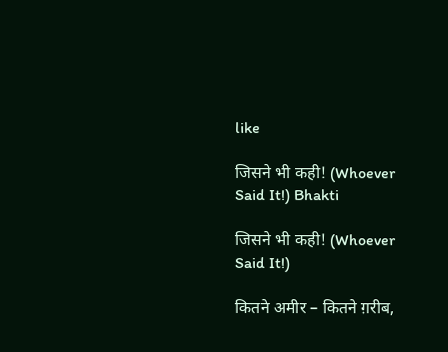like

जिसने भी कही! (Whoever Said It!) Bhakti

जिसने भी कही! (Whoever Said It!)

कितने अमीर – कितने ग़रीब,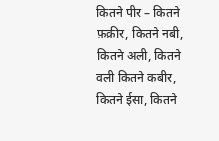कितने पीर – कितने फ़क़ीर, कितने नबी, कितने अली, कितने वली कितने कबीर, कितने ईसा, कितने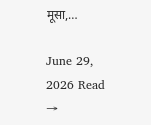मूसा,…

June 29, 2026 Read →